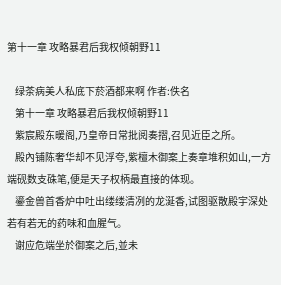第十一章 攻略暴君后我权倾朝野11

    绿茶病美人私底下菸酒都来啊 作者:佚名
    第十一章 攻略暴君后我权倾朝野11
    紫宸殿东暖阁,乃皇帝日常批阅奏摺,召见近臣之所。
    殿內铺陈奢华却不见浮夸,紫檀木御案上奏章堆积如山,一方端砚数支硃笔,便是天子权柄最直接的体现。
    鎏金兽首香炉中吐出缕缕清冽的龙涎香,试图驱散殿宇深处若有若无的药味和血腥气。
    谢应危端坐於御案之后,並未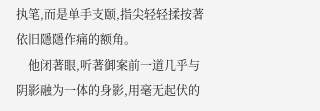执笔,而是单手支颐,指尖轻轻揉按著依旧隱隱作痛的额角。
    他闭著眼,听著御案前一道几乎与阴影融为一体的身影,用毫无起伏的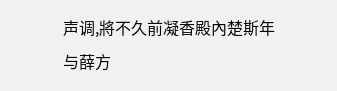声调,將不久前凝香殿內楚斯年与薛方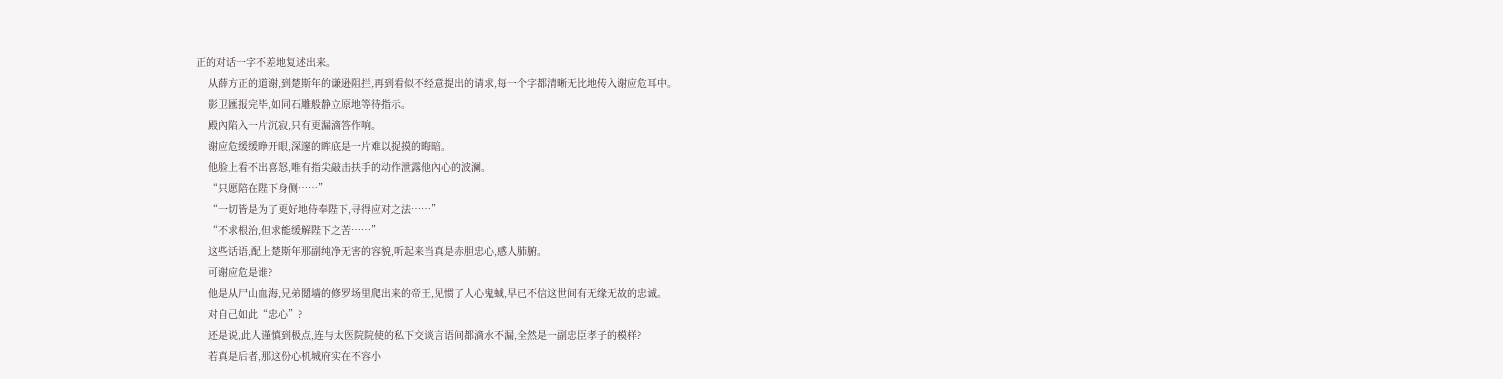正的对话一字不差地复述出来。
    从薛方正的道谢,到楚斯年的谦逊阻拦,再到看似不经意提出的请求,每一个字都清晰无比地传入谢应危耳中。
    影卫匯报完毕,如同石雕般静立原地等待指示。
    殿內陷入一片沉寂,只有更漏滴答作响。
    谢应危缓缓睁开眼,深邃的眸底是一片难以捉摸的晦暗。
    他脸上看不出喜怒,唯有指尖敲击扶手的动作泄露他內心的波澜。
    “只愿陪在陛下身侧……”
    “一切皆是为了更好地侍奉陛下,寻得应对之法……”
    “不求根治,但求能缓解陛下之苦……”
    这些话语,配上楚斯年那副纯净无害的容貌,听起来当真是赤胆忠心,感人肺腑。
    可谢应危是谁?
    他是从尸山血海,兄弟鬩墙的修罗场里爬出来的帝王,见惯了人心鬼蜮,早已不信这世间有无缘无故的忠诚。
    对自己如此“忠心”?
    还是说,此人谨慎到极点,连与太医院院使的私下交谈言语间都滴水不漏,全然是一副忠臣孝子的模样?
    若真是后者,那这份心机城府实在不容小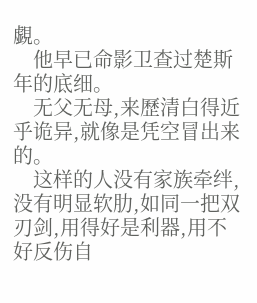覷。
    他早已命影卫查过楚斯年的底细。
    无父无母,来歷清白得近乎诡异,就像是凭空冒出来的。
    这样的人没有家族牵绊,没有明显软肋,如同一把双刃剑,用得好是利器,用不好反伤自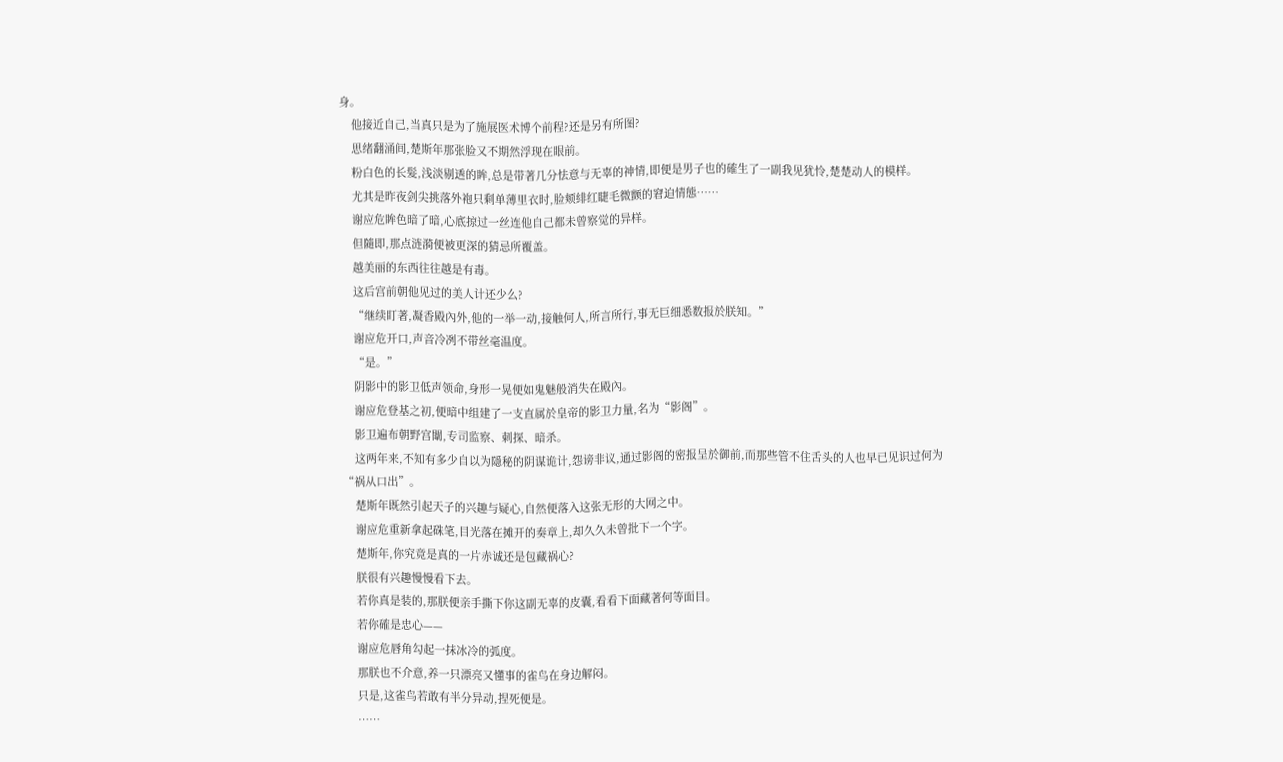身。
    他接近自己,当真只是为了施展医术博个前程?还是另有所图?
    思绪翻涌间,楚斯年那张脸又不期然浮现在眼前。
    粉白色的长髮,浅淡剔透的眸,总是带著几分怯意与无辜的神情,即便是男子也的確生了一副我见犹怜,楚楚动人的模样。
    尤其是昨夜剑尖挑落外袍只剩单薄里衣时,脸颊緋红睫毛微颤的窘迫情態……
    谢应危眸色暗了暗,心底掠过一丝连他自己都未曾察觉的异样。
    但隨即,那点涟漪便被更深的猜忌所覆盖。
    越美丽的东西往往越是有毒。
    这后宫前朝他见过的美人计还少么?
    “继续盯著,凝香殿內外,他的一举一动,接触何人,所言所行,事无巨细悉数报於朕知。”
    谢应危开口,声音冷冽不带丝毫温度。
    “是。”
    阴影中的影卫低声领命,身形一晃便如鬼魅般消失在殿內。
    谢应危登基之初,便暗中组建了一支直属於皇帝的影卫力量,名为“影阁”。
    影卫遍布朝野宫闈,专司监察、刺探、暗杀。
    这两年来,不知有多少自以为隱秘的阴谋诡计,怨谤非议,通过影阁的密报呈於御前,而那些管不住舌头的人也早已见识过何为“祸从口出”。
    楚斯年既然引起天子的兴趣与疑心,自然便落入这张无形的大网之中。
    谢应危重新拿起硃笔,目光落在摊开的奏章上,却久久未曾批下一个字。
    楚斯年,你究竟是真的一片赤诚还是包藏祸心?
    朕很有兴趣慢慢看下去。
    若你真是装的,那朕便亲手撕下你这副无辜的皮囊,看看下面藏著何等面目。
    若你確是忠心——
    谢应危唇角勾起一抹冰冷的弧度。
    那朕也不介意,养一只漂亮又懂事的雀鸟在身边解闷。
    只是,这雀鸟若敢有半分异动,捏死便是。
    ……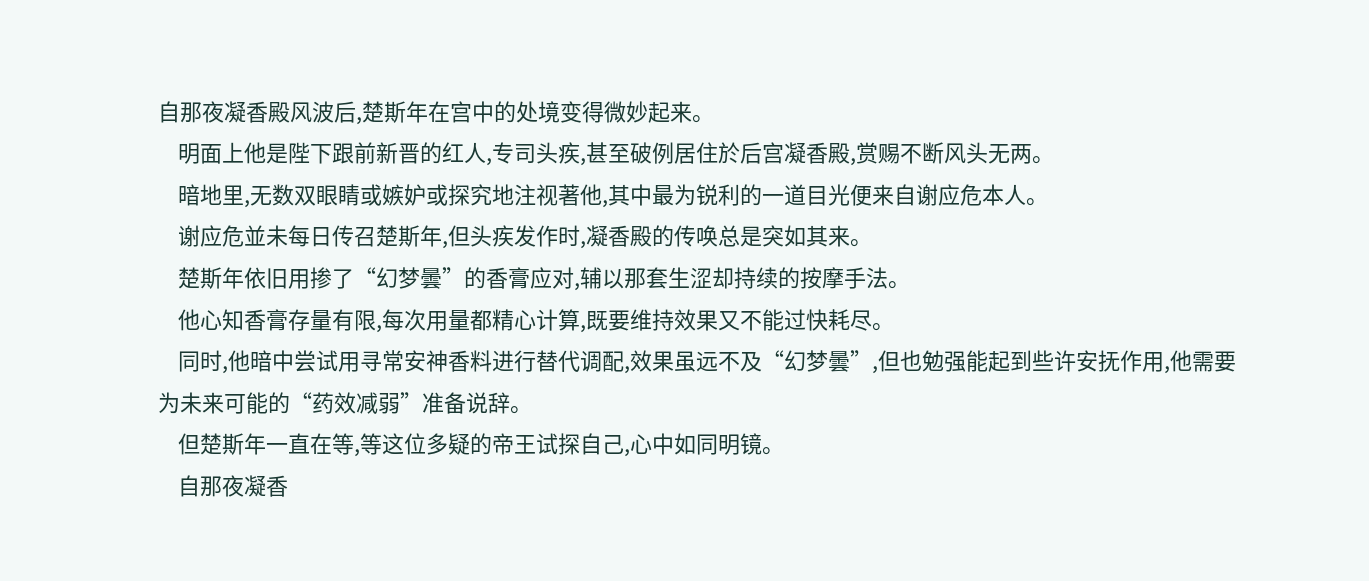自那夜凝香殿风波后,楚斯年在宫中的处境变得微妙起来。
    明面上他是陛下跟前新晋的红人,专司头疾,甚至破例居住於后宫凝香殿,赏赐不断风头无两。
    暗地里,无数双眼睛或嫉妒或探究地注视著他,其中最为锐利的一道目光便来自谢应危本人。
    谢应危並未每日传召楚斯年,但头疾发作时,凝香殿的传唤总是突如其来。
    楚斯年依旧用掺了“幻梦曇”的香膏应对,辅以那套生涩却持续的按摩手法。
    他心知香膏存量有限,每次用量都精心计算,既要维持效果又不能过快耗尽。
    同时,他暗中尝试用寻常安神香料进行替代调配,效果虽远不及“幻梦曇”,但也勉强能起到些许安抚作用,他需要为未来可能的“药效减弱”准备说辞。
    但楚斯年一直在等,等这位多疑的帝王试探自己,心中如同明镜。
    自那夜凝香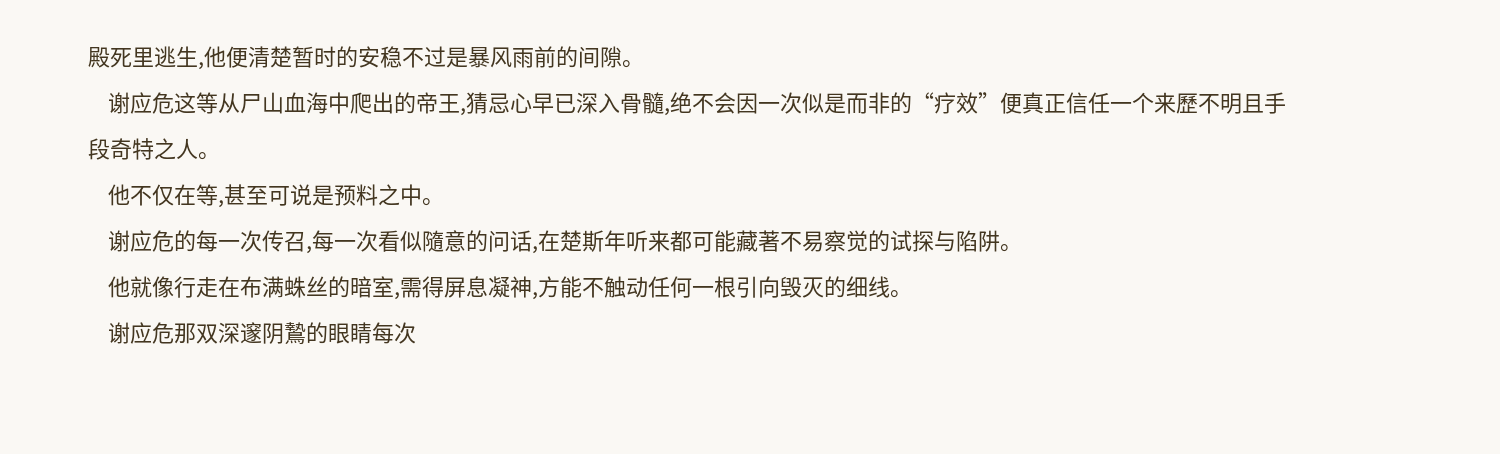殿死里逃生,他便清楚暂时的安稳不过是暴风雨前的间隙。
    谢应危这等从尸山血海中爬出的帝王,猜忌心早已深入骨髓,绝不会因一次似是而非的“疗效”便真正信任一个来歷不明且手段奇特之人。
    他不仅在等,甚至可说是预料之中。
    谢应危的每一次传召,每一次看似隨意的问话,在楚斯年听来都可能藏著不易察觉的试探与陷阱。
    他就像行走在布满蛛丝的暗室,需得屏息凝神,方能不触动任何一根引向毁灭的细线。
    谢应危那双深邃阴鷙的眼睛每次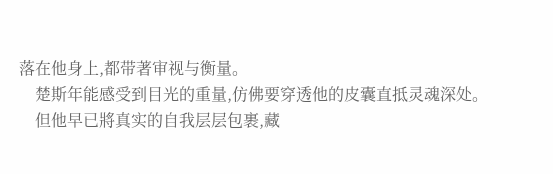落在他身上,都带著审视与衡量。
    楚斯年能感受到目光的重量,仿佛要穿透他的皮囊直抵灵魂深处。
    但他早已將真实的自我层层包裹,藏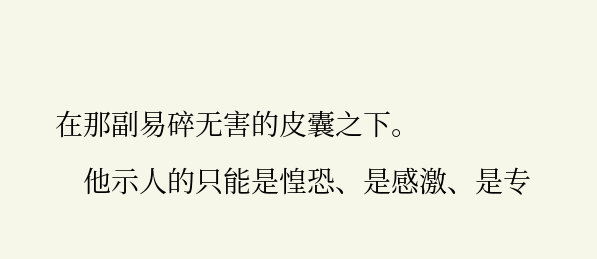在那副易碎无害的皮囊之下。
    他示人的只能是惶恐、是感激、是专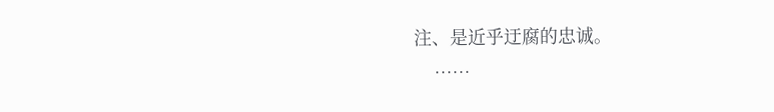注、是近乎迂腐的忠诚。
    ……